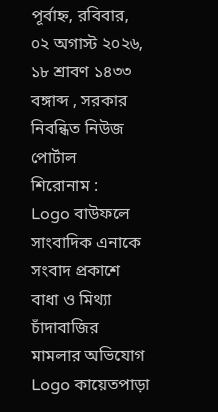পূর্বাহ্ন, রবিবার, ০২ অগাস্ট ২০২৬, ১৮ শ্রাবণ ১৪৩৩ বঙ্গাব্দ , সরকার নিবন্ধিত নিউজ পোর্টাল
শিরোনাম :
Logo বাউফলে সাংবাদিক এনাকে সংবাদ প্রকাশে বাধা ও মিথ্যা চাঁদাবাজির মামলার অভিযোগ Logo কায়েতপাড়া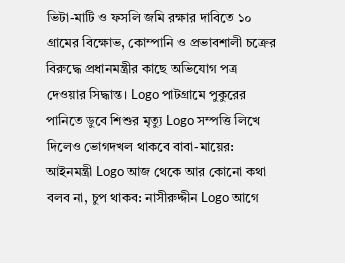ভিটা-মাটি ও ফসলি জমি রক্ষার দাবিতে ১০ গ্রামের বিক্ষোভ, কোম্পানি ও প্রভাবশালী চক্রের বিরুদ্ধে প্রধানমন্ত্রীর কাছে অভিযোগ পত্র দেওয়ার সিদ্ধান্ত। Logo পাটগ্রামে পুকুরের পানিতে ডুবে শিশুর মৃত্যু Logo সম্পত্তি লিখে দিলেও ভোগদখল থাকবে বাবা-মায়ের: আইনমন্ত্রী Logo আজ থেকে আর কোনো কথা বলব না, চুপ থাকব: নাসীরুদ্দীন Logo আগে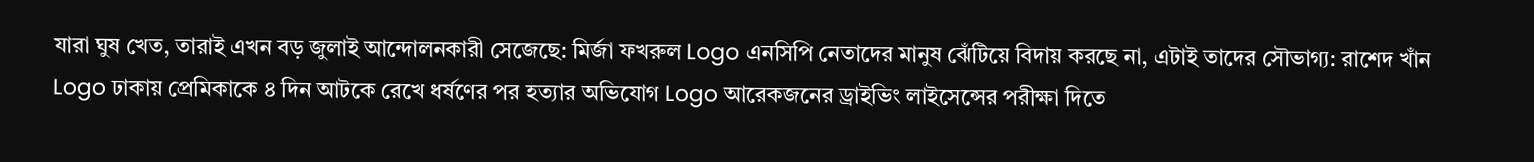যারা ঘুষ খেত, তারাই এখন বড় জুলাই আন্দোলনকারী সেজেছে: মির্জা ফখরুল Logo এনসিপি নেতাদের মানুষ ঝেঁটিয়ে বিদায় করছে না, এটাই তাদের সৌভাগ্য: রাশেদ খাঁন Logo ঢাকায় প্রেমিকাকে ৪ দিন আটকে রেখে ধর্ষণের পর হত্যার অভিযোগ Logo আরেকজনের ড্রাইভিং লাইসেন্সের পরীক্ষা দিতে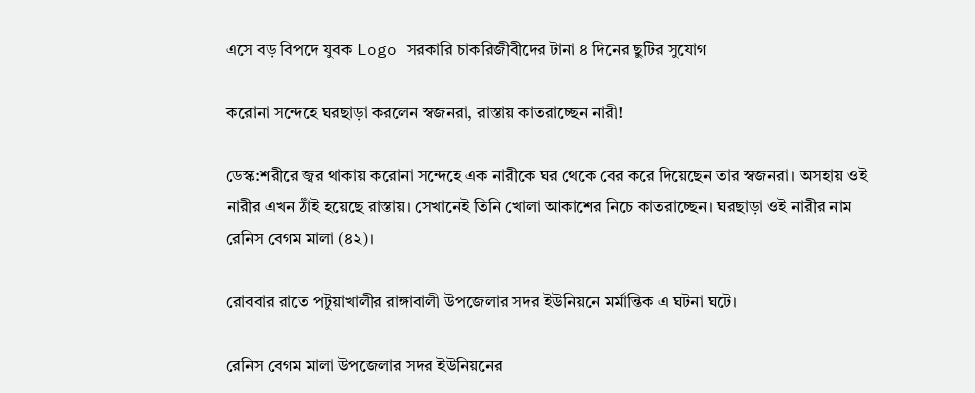এসে বড় বিপদে যুবক Logo সরকারি চাকরিজীবীদের টানা ৪ দিনের ছুটির সুযোগ

করোনা সন্দেহে ঘরছাড়া করলেন স্বজনরা, রাস্তায় কাতরাচ্ছেন নারী!

ডেস্ক:শরীরে জ্বর থাকায় করোনা সন্দেহে এক নারীকে ঘর থেকে বের করে দিয়েছেন তার স্বজনরা। অসহায় ওই নারীর এখন ঠাঁই হয়েছে রাস্তায়। সেখানেই তিনি খোলা আকাশের নিচে কাতরাচ্ছেন। ঘরছাড়া ওই নারীর নাম রেনিস বেগম মালা (৪২)।

রোববার রাতে পটুয়াখালীর রাঙ্গাবালী উপজেলার সদর ইউনিয়নে মর্মান্তিক এ ঘটনা ঘটে।

রেনিস বেগম মালা উপজেলার সদর ইউনিয়নের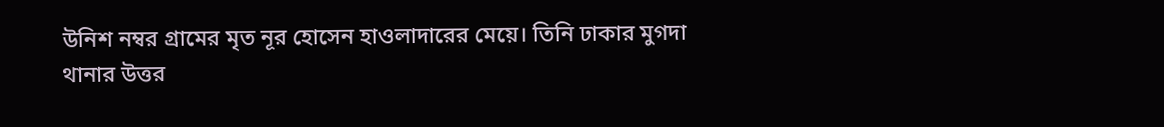উনিশ নম্বর গ্রামের মৃত নূর হোসেন হাওলাদারের মেয়ে। তিনি ঢাকার মুগদা থানার উত্তর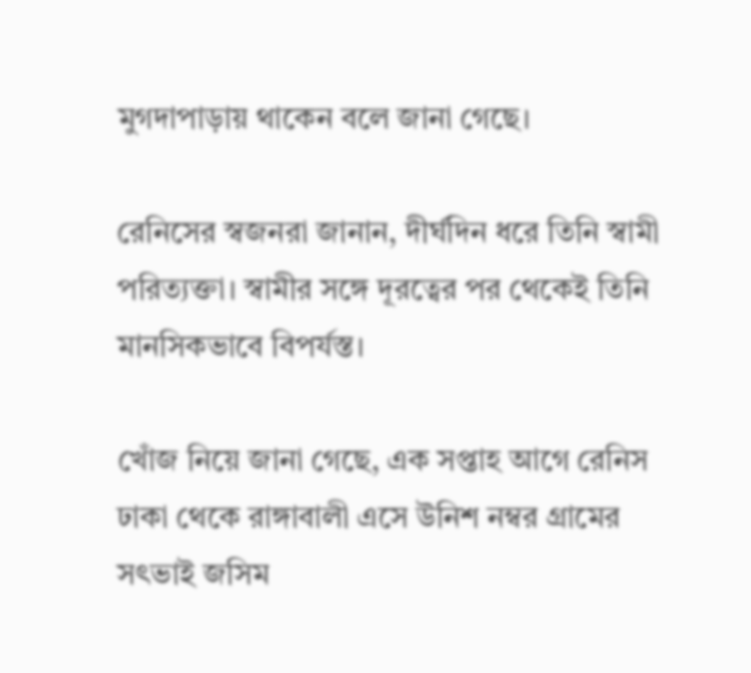মুগদাপাড়ায় থাকেন বলে জানা গেছে।

রেনিসের স্বজনরা জানান, দীর্ঘদিন ধরে তিনি স্বামী পরিত্যক্তা। স্বামীর সঙ্গে দূরত্বের পর থেকেই তিনি মানসিকভাবে বিপর্যস্ত।

খোঁজ নিয়ে জানা গেছে, এক সপ্তাহ আগে রেনিস ঢাকা থেকে রাঙ্গাবালী এসে উনিশ নম্বর গ্রামের সৎভাই জসিম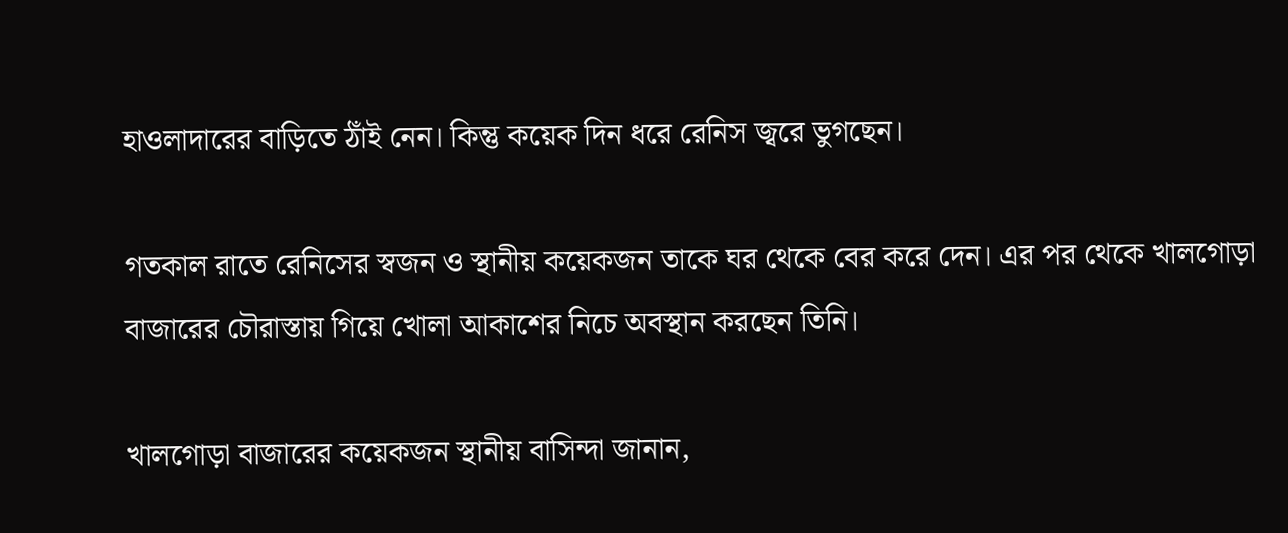হাওলাদারের বাড়িতে ঠাঁই নেন। কিন্তু কয়েক দিন ধরে রেনিস জ্বরে ভুগছেন।

গতকাল রাতে রেনিসের স্বজন ও স্থানীয় কয়েকজন তাকে ঘর থেকে বের করে দেন। এর পর থেকে খালগোড়া বাজারের চৌরাস্তায় গিয়ে খোলা আকাশের নিচে অবস্থান করছেন তিনি।

খালগোড়া বাজারের কয়েকজন স্থানীয় বাসিন্দা জানান,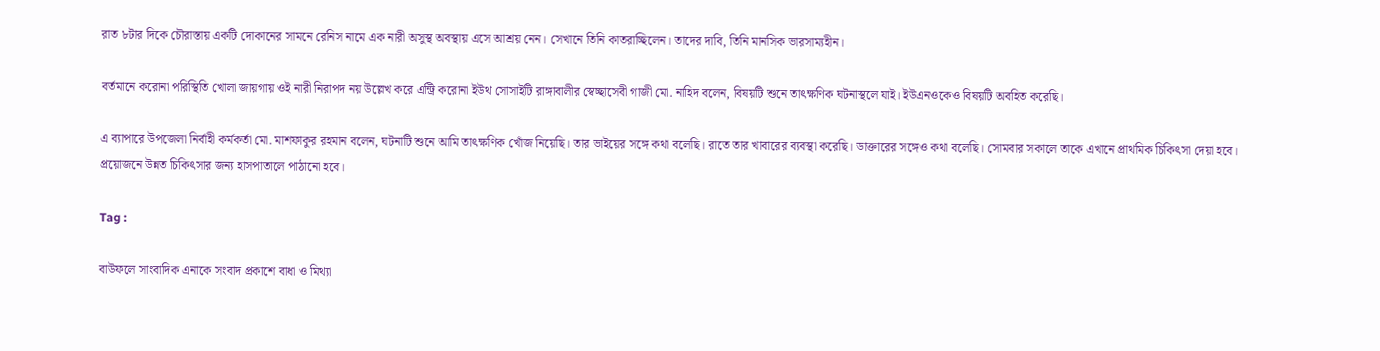রাত ৮টার দিকে চৌরাস্তায় একটি দোকানের সামনে রেনিস নামে এক নারী অসুস্থ অবস্থায় এসে আশ্রয় নেন। সেখানে তিনি কাতরাচ্ছিলেন। তাদের দাবি, তিনি মানসিক ভারসাম্যহীন।

বর্তমানে করোনা পরিস্থিতি খোলা জায়গায় ওই নারী নিরাপদ নয় উল্লেখ করে এন্ট্রি করোনা ইউথ সোসাইটি রাঙ্গাবালীর স্বেচ্ছাসেবী গাজী মো. নাহিদ বলেন, বিষয়টি শুনে তাৎক্ষণিক ঘটনাস্থলে যাই। ইউএনওকেও বিষয়টি অবহিত করেছি।

এ ব্যাপারে উপজেলা নির্বাহী কর্মকর্তা মো. মাশফাকুর রহমান বলেন, ঘটনাটি শুনে আমি তাৎক্ষণিক খোঁজ নিয়েছি। তার ভাইয়ের সঙ্গে কথা বলেছি। রাতে তার খাবারের ব্যবস্থা করেছি। ডাক্তারের সঙ্গেও কথা বলেছি। সোমবার সকালে তাকে এখানে প্রাথমিক চিকিৎসা দেয়া হবে। প্রয়োজনে উন্নত চিকিৎসার জন্য হাসপাতালে পাঠানো হবে।

Tag :

বাউফলে সাংবাদিক এনাকে সংবাদ প্রকাশে বাধা ও মিথ্যা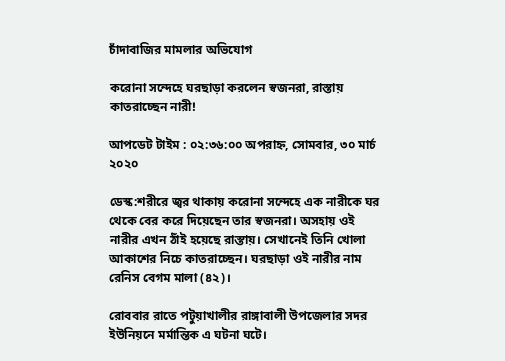চাঁদাবাজির মামলার অভিযোগ

করোনা সন্দেহে ঘরছাড়া করলেন স্বজনরা, রাস্তায় কাতরাচ্ছেন নারী!

আপডেট টাইম : ০২:৩৬:০০ অপরাহ্ন, সোমবার, ৩০ মার্চ ২০২০

ডেস্ক:শরীরে জ্বর থাকায় করোনা সন্দেহে এক নারীকে ঘর থেকে বের করে দিয়েছেন তার স্বজনরা। অসহায় ওই নারীর এখন ঠাঁই হয়েছে রাস্তায়। সেখানেই তিনি খোলা আকাশের নিচে কাতরাচ্ছেন। ঘরছাড়া ওই নারীর নাম রেনিস বেগম মালা (৪২)।

রোববার রাতে পটুয়াখালীর রাঙ্গাবালী উপজেলার সদর ইউনিয়নে মর্মান্তিক এ ঘটনা ঘটে।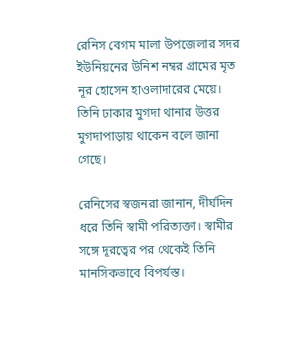রেনিস বেগম মালা উপজেলার সদর ইউনিয়নের উনিশ নম্বর গ্রামের মৃত নূর হোসেন হাওলাদারের মেয়ে। তিনি ঢাকার মুগদা থানার উত্তর মুগদাপাড়ায় থাকেন বলে জানা গেছে।

রেনিসের স্বজনরা জানান, দীর্ঘদিন ধরে তিনি স্বামী পরিত্যক্তা। স্বামীর সঙ্গে দূরত্বের পর থেকেই তিনি মানসিকভাবে বিপর্যস্ত।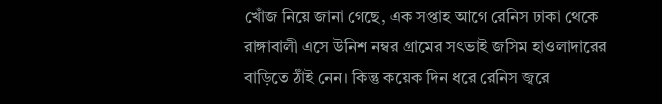খোঁজ নিয়ে জানা গেছে, এক সপ্তাহ আগে রেনিস ঢাকা থেকে রাঙ্গাবালী এসে উনিশ নম্বর গ্রামের সৎভাই জসিম হাওলাদারের বাড়িতে ঠাঁই নেন। কিন্তু কয়েক দিন ধরে রেনিস জ্বরে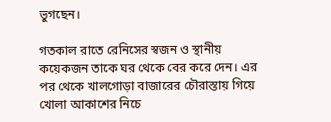ভুগছেন।

গতকাল রাতে রেনিসের স্বজন ও স্থানীয় কয়েকজন তাকে ঘর থেকে বের করে দেন। এর পর থেকে খালগোড়া বাজারের চৌরাস্তায় গিয়ে খোলা আকাশের নিচে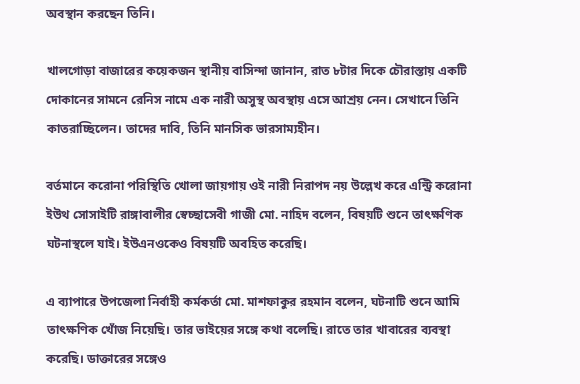অবস্থান করছেন তিনি।

খালগোড়া বাজারের কয়েকজন স্থানীয় বাসিন্দা জানান, রাত ৮টার দিকে চৌরাস্তায় একটি দোকানের সামনে রেনিস নামে এক নারী অসুস্থ অবস্থায় এসে আশ্রয় নেন। সেখানে তিনি কাতরাচ্ছিলেন। তাদের দাবি, তিনি মানসিক ভারসাম্যহীন।

বর্তমানে করোনা পরিস্থিতি খোলা জায়গায় ওই নারী নিরাপদ নয় উল্লেখ করে এন্ট্রি করোনা ইউথ সোসাইটি রাঙ্গাবালীর স্বেচ্ছাসেবী গাজী মো. নাহিদ বলেন, বিষয়টি শুনে তাৎক্ষণিক ঘটনাস্থলে যাই। ইউএনওকেও বিষয়টি অবহিত করেছি।

এ ব্যাপারে উপজেলা নির্বাহী কর্মকর্তা মো. মাশফাকুর রহমান বলেন, ঘটনাটি শুনে আমি তাৎক্ষণিক খোঁজ নিয়েছি। তার ভাইয়ের সঙ্গে কথা বলেছি। রাতে তার খাবারের ব্যবস্থা করেছি। ডাক্তারের সঙ্গেও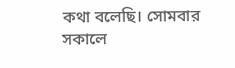কথা বলেছি। সোমবার সকালে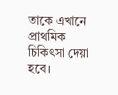তাকে এখানে প্রাথমিক চিকিৎসা দেয়া হবে।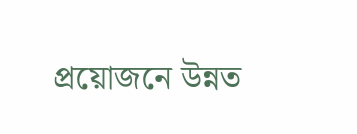প্রয়োজনে উন্নত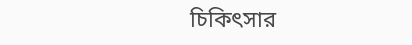চিকিৎসার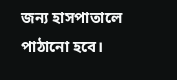জন্য হাসপাতালে পাঠানো হবে।